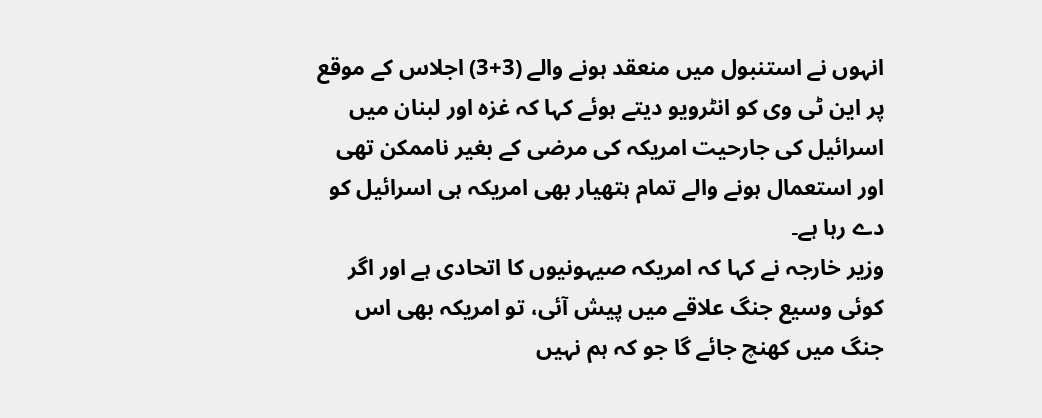انہوں نے استنبول میں منعقد ہونے والے (3+3) اجلاس کے موقع پر این ٹی وی کو انٹرویو دیتے ہوئے کہا کہ غزہ اور لبنان میں اسرائیل کی جارحیت امریکہ کی مرضی کے بغیر ناممکن تھی اور استعمال ہونے والے تمام ہتھیار بھی امریکہ ہی اسرائیل کو دے رہا ہے۔
وزیر خارجہ نے کہا کہ امریکہ صیہونیوں کا اتحادی ہے اور اگر کوئی وسیع جنگ علاقے میں پیش آئی، تو امریکہ بھی اس جنگ میں کھنچ جائے گا جو کہ ہم نہیں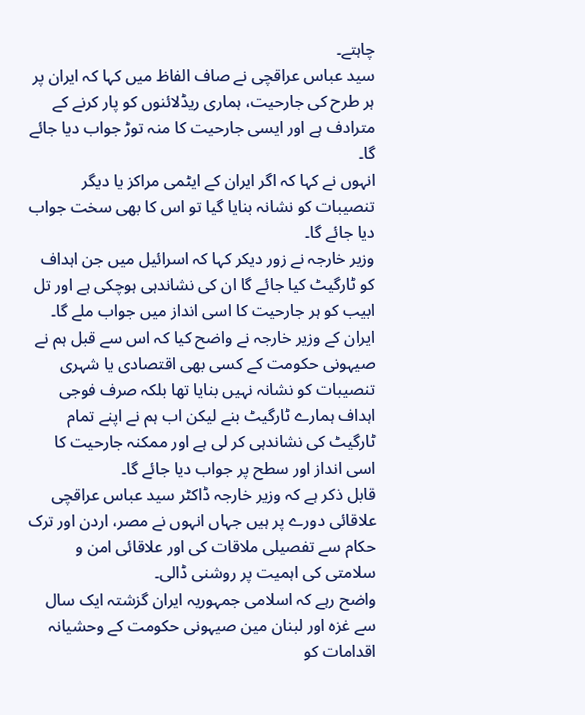چاہتے۔
سید عباس عراقچی نے صاف الفاظ میں کہا کہ ایران پر ہر طرح کی جارحیت، ہماری ریڈلائنوں کو پار کرنے کے مترادف ہے اور ایسی جارحیت کا منہ توڑ جواب دیا جائے گا۔
انہوں نے کہا کہ اگر ایران کے ایٹمی مراکز یا دیگر تنصیبات کو نشانہ بنایا گیا تو اس کا بھی سخت جواب دیا جائے گا۔
وزیر خارجہ نے زور دیکر کہا کہ اسرائیل میں جن اہداف کو ٹارگیٹ کیا جائے گا ان کی نشاندہی ہوچکی ہے اور تل ابیب کو ہر جارحیت کا اسی انداز میں جواب ملے گا۔
ایران کے وزیر خارجہ نے واضح کیا کہ اس سے قبل ہم نے صیہونی حکومت کے کسی بھی اقتصادی یا شہری تنصیبات کو نشانہ نہیں بنایا تھا بلکہ صرف فوجی اہداف ہمارے ٹارگیٹ بنے لیکن اب ہم نے اپنے تمام ٹارگیٹ کی نشاندہی کر لی ہے اور ممکنہ جارحیت کا اسی انداز اور سطح پر جواب دیا جائے گا۔
قابل ذکر ہے کہ وزیر خارجہ ڈاکٹر سید عباس عراقچی علاقائی دورے پر ہیں جہاں انہوں نے مصر، اردن اور ترک حکام سے تفصیلی ملاقات کی اور علاقائی امن و سلامتی کی اہمیت پر روشنی ڈالی۔
واضح رہے کہ اسلامی جمہوریہ ایران گزشتہ ایک سال سے غزہ اور لبنان مین صیہونی حکومت کے وحشیانہ اقدامات کو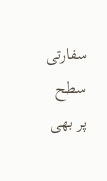سفارتی سطح پر بھی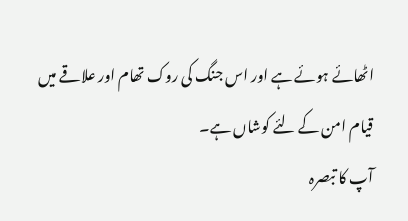اٹھائے ہوئے ہے اور اس جنگ کی روک تھام اور علاقے میں قیام امن کے لئے کوشاں ہے۔
آپ کا تبصرہ